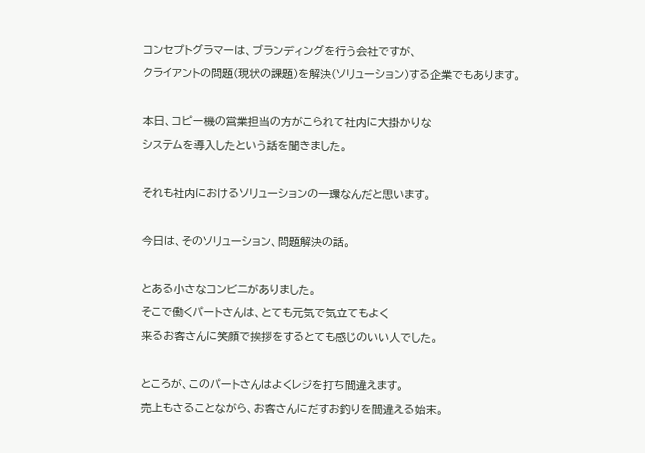コンセプトグラマーは、ブランディングを行う会社ですが、
クライアントの問題(現状の課題)を解決(ソリューション)する企業でもあります。

本日、コピー機の営業担当の方がこられて社内に大掛かりな
システムを導入したという話を聞きました。

それも社内におけるソリューションの一環なんだと思います。

今日は、そのソリューション、問題解決の話。

とある小さなコンビニがありました。
そこで働くパートさんは、とても元気で気立てもよく
来るお客さんに笑顔で挨拶をするとても感じのいい人でした。

ところが、このパートさんはよくレジを打ち間違えます。
売上もさることながら、お客さんにだすお釣りを間違える始末。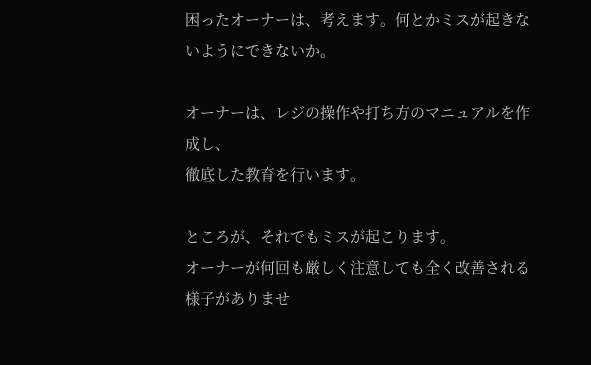困ったオーナーは、考えます。何とかミスが起きないようにできないか。

オーナーは、レジの操作や打ち方のマニュアルを作成し、
徹底した教育を行います。

ところが、それでもミスが起こります。
オーナーが何回も厳しく注意しても全く改善される様子がありませ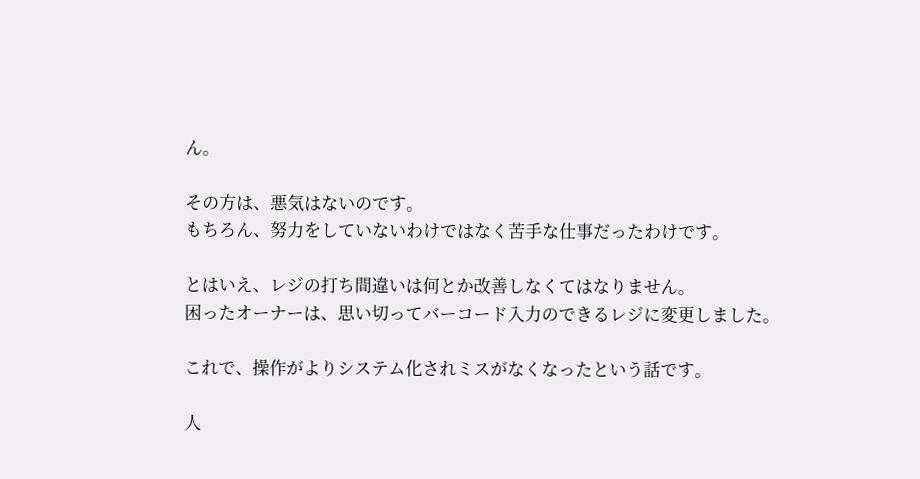ん。

その方は、悪気はないのです。
もちろん、努力をしていないわけではなく苦手な仕事だったわけです。

とはいえ、レジの打ち間違いは何とか改善しなくてはなりません。
困ったオーナーは、思い切ってバーコード入力のできるレジに変更しました。

これで、操作がよりシステム化されミスがなくなったという話です。

人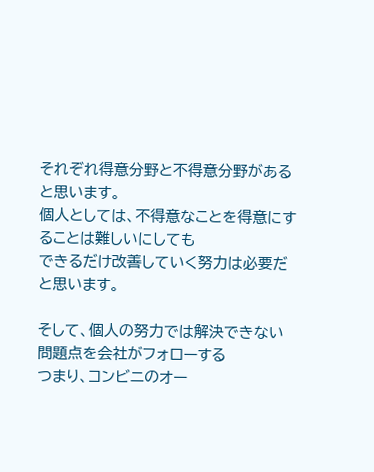それぞれ得意分野と不得意分野があると思います。
個人としては、不得意なことを得意にすることは難しいにしても
できるだけ改善していく努力は必要だと思います。

そして、個人の努力では解決できない問題点を会社がフォローする
つまり、コンビニのオー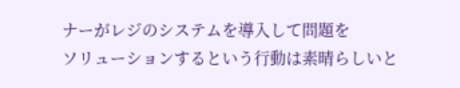ナーがレジのシステムを導入して問題を
ソリューションするという行動は素晴らしいと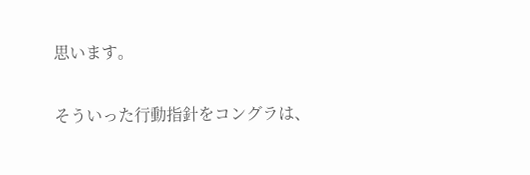思います。

そういった行動指針をコングラは、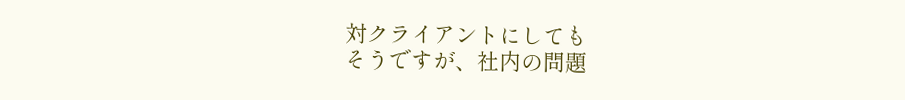対クライアントにしても
そうですが、社内の問題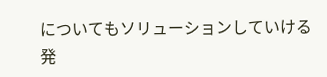についてもソリューションしていける発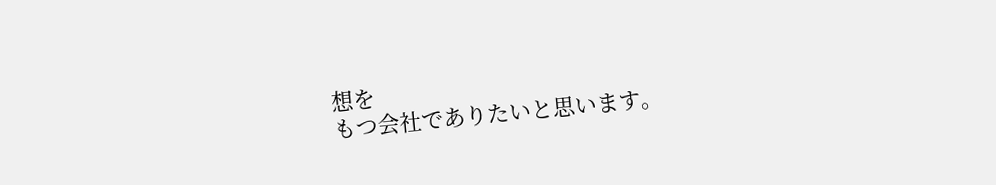想を
もつ会社でありたいと思います。